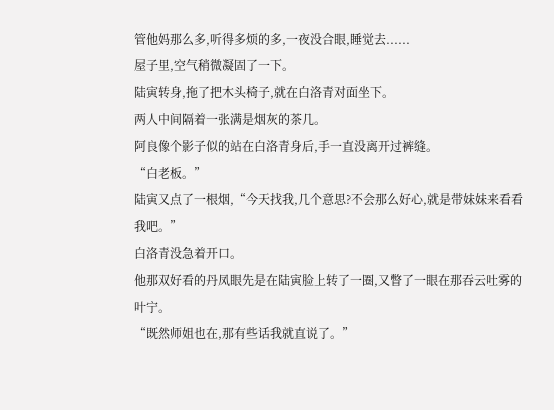管他妈那么多,听得多烦的多,一夜没合眼,睡觉去......
屋子里,空气稍微凝固了一下。
陆寅转身,拖了把木头椅子,就在白洛青对面坐下。
两人中间隔着一张满是烟灰的茶几。
阿良像个影子似的站在白洛青身后,手一直没离开过裤缝。
“白老板。”
陆寅又点了一根烟,“今天找我,几个意思?不会那么好心,就是带妹妹来看看我吧。”
白洛青没急着开口。
他那双好看的丹凤眼先是在陆寅脸上转了一圈,又瞥了一眼在那吞云吐雾的叶宁。
“既然师姐也在,那有些话我就直说了。”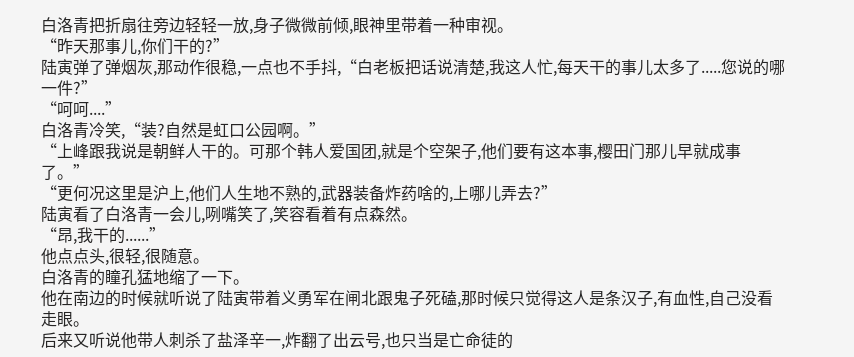白洛青把折扇往旁边轻轻一放,身子微微前倾,眼神里带着一种审视。
“昨天那事儿,你们干的?”
陆寅弹了弹烟灰,那动作很稳,一点也不手抖,“白老板把话说清楚,我这人忙,每天干的事儿太多了.....您说的哪一件?”
“呵呵....”
白洛青冷笑,“装?自然是虹口公园啊。”
“上峰跟我说是朝鲜人干的。可那个韩人爱国团,就是个空架子,他们要有这本事,樱田门那儿早就成事了。”
“更何况这里是沪上,他们人生地不熟的,武器装备炸药啥的,上哪儿弄去?”
陆寅看了白洛青一会儿,咧嘴笑了,笑容看着有点森然。
“昂,我干的......”
他点点头,很轻,很随意。
白洛青的瞳孔猛地缩了一下。
他在南边的时候就听说了陆寅带着义勇军在闸北跟鬼子死磕,那时候只觉得这人是条汉子,有血性,自己没看走眼。
后来又听说他带人刺杀了盐泽辛一,炸翻了出云号,也只当是亡命徒的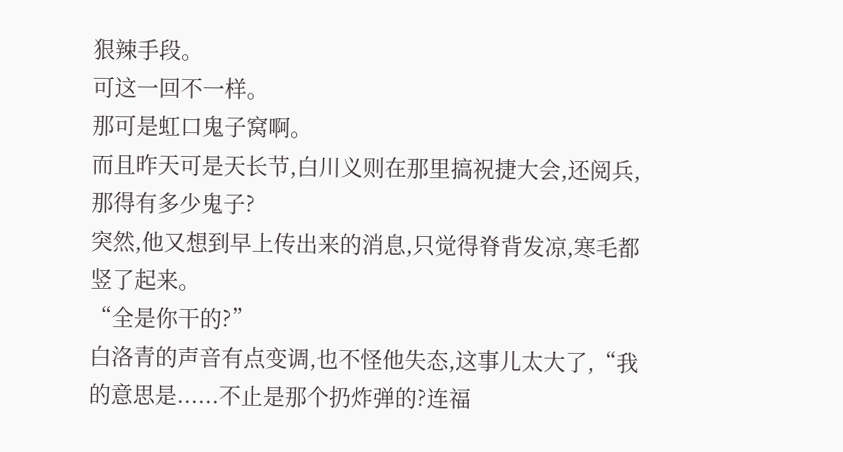狠辣手段。
可这一回不一样。
那可是虹口鬼子窝啊。
而且昨天可是天长节,白川义则在那里搞祝捷大会,还阅兵,那得有多少鬼子?
突然,他又想到早上传出来的消息,只觉得脊背发凉,寒毛都竖了起来。
“全是你干的?”
白洛青的声音有点变调,也不怪他失态,这事儿太大了,“我的意思是......不止是那个扔炸弹的?连福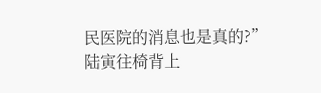民医院的消息也是真的?”
陆寅往椅背上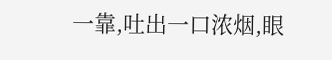一靠,吐出一口浓烟,眼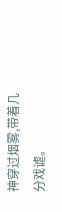神穿过烟雾,带着几分戏谑。